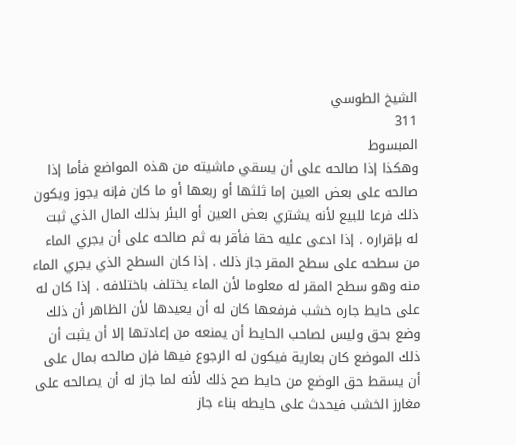الشيخ الطوسي
311
المبسوط
وهكذا إذا صالحه على أن يسقي ماشيته من هذه المواضع فأما إذا صالحه على بعض العين إما ثلثها أو ربعها أو ما كان فإنه يجوز ويكون ذلك فرعا للبيع لأنه يشتري بعض العين أو البئر بذلك المال الذي ثبت له بإقراره . إذا ادعى عليه حقا فأقر به ثم صالحه على أن يجري الماء من سطحه على سطح المقر جاز ذلك . إذا كان السطح الذي يجري الماء منه وهو سطح المقر له معلوما لأن الماء يختلف باختلافه . إذا كان له على حايط جاره خشب فرفعها كان له أن يعيدها لأن الظاهر أن ذلك وضع بحق وليس لصاحب الحايط أن يمنعه من إعادتها إلا أن يثبت أن ذلك الموضع كان بعارية فيكون له الرجوع فيها فإن صالحه بمال على أن يسقط حق الوضع من حايط صح ذلك لأنه لما جاز له أن يصالحه على مغارز الخشب فيحدث على حايطه بناء جاز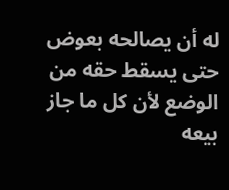له أن يصالحه بعوض حتى يسقط حقه من الوضع لأن كل ما جاز بيعه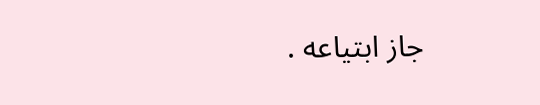جاز ابتياعه .